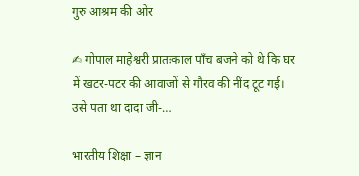गुरु आश्रम की ओर

✍ गोपाल माहेश्वरी प्रातःकाल पाँच बजने को थे कि घर में खटर-पटर की आवाजों से गौरव की नींद टूट गई। उसे पता था दादा जी-…

भारतीय शिक्षा – ज्ञान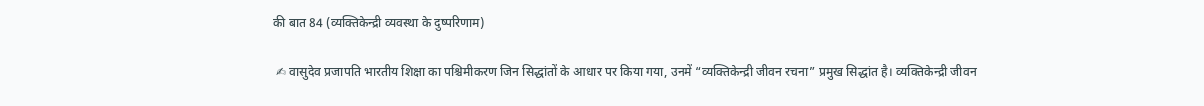की बात 84 (व्यक्तिकेन्द्री व्यवस्था के दुष्परिणाम)

 ✍ वासुदेव प्रजापति भारतीय शिक्षा का पश्चिमीकरण जिन सिद्धांतों के आधार पर किया गया, उनमें “व्यक्तिकेन्द्री जीवन रचना” प्रमुख सिद्धांत है। व्यक्तिकेन्द्री जीवन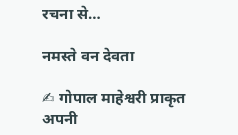रचना से…

नमस्ते वन देवता

✍ गोपाल माहेश्वरी प्राकृत अपनी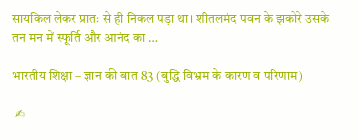सायकिल लेकर प्रातः से ही निकल पड़ा था। शीतलमंद पवन के झकोरे उसके तन मन में स्फूर्ति और आनंद का …

भारतीय शिक्षा – ज्ञान की बात 83 (बुद्धि विभ्रम के कारण व परिणाम)

 ✍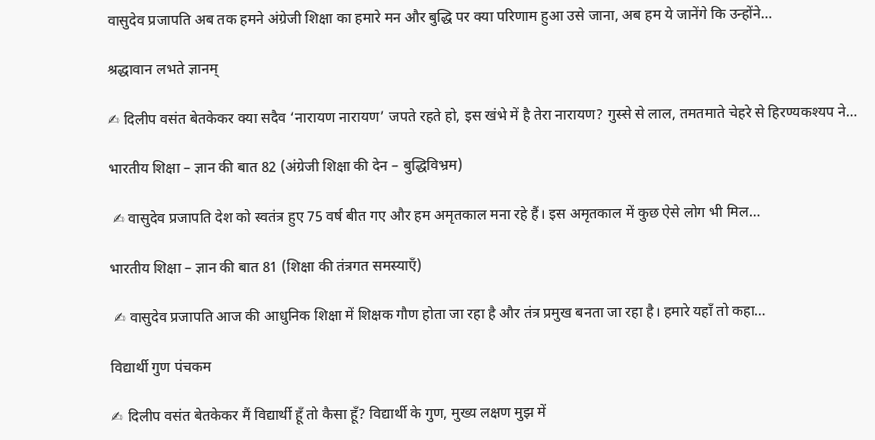वासुदेव प्रजापति अब तक हमने अंग्रेजी शिक्षा का हमारे मन और बुद्धि पर क्या परिणाम हुआ उसे जाना, अब हम ये जानेंगे कि उन्होंने…

श्रद्धावान लभते ज्ञानम्

✍ दिलीप वसंत बेतकेकर क्या सदैव ‘नारायण नारायण’ जपते रहते हो, इस खंभे में है तेरा नारायण? गुस्से से लाल, तमतमाते चेहरे से हिरण्यकश्यप ने…

भारतीय शिक्षा – ज्ञान की बात 82 (अंग्रेजी शिक्षा की देन – बुद्धिविभ्रम)

 ✍ वासुदेव प्रजापति देश को स्वतंत्र हुए 75 वर्ष बीत गए और हम अमृतकाल मना रहे हैं। इस अमृतकाल में कुछ ऐसे लोग भी मिल…

भारतीय शिक्षा – ज्ञान की बात 81 (शिक्षा की तंत्रगत समस्याएँ)

 ✍ वासुदेव प्रजापति आज की आधुनिक शिक्षा में शिक्षक गौण होता जा रहा है और तंत्र प्रमुख बनता जा रहा है। हमारे यहाँ तो कहा…

विद्यार्थी गुण पंचकम

✍ दिलीप वसंत बेतकेकर मैं विद्यार्थी हूँ तो कैसा हूँ? विद्यार्थी के गुण, मुख्य लक्षण मुझ में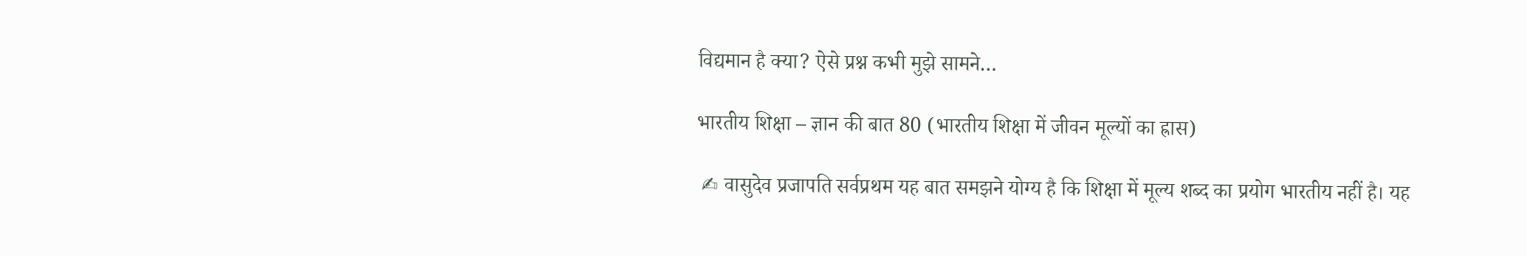विद्यमान है क्या? ऐसे प्रश्न कभी मुझे सामने…

भारतीय शिक्षा – ज्ञान की बात 80 (भारतीय शिक्षा में जीवन मूल्यों का ह्रास)

 ✍ वासुदेव प्रजापति सर्वप्रथम यह बात समझने योग्य है कि शिक्षा में मूल्य शब्द का प्रयोग भारतीय नहीं है। यह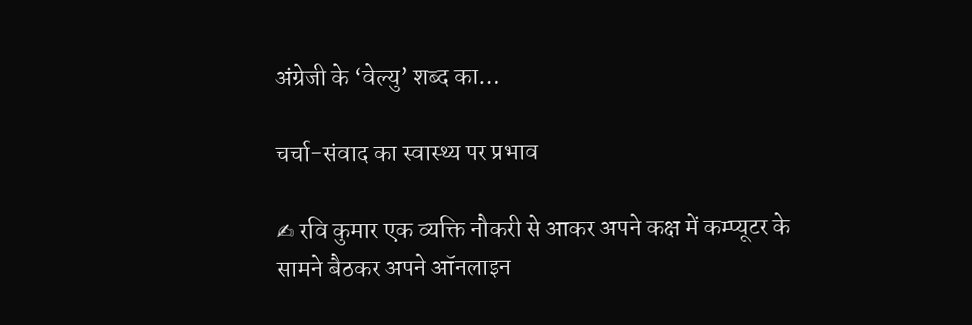अंग्रेजी के ‘वेल्यु’ शब्द का…

चर्चा-संवाद का स्वास्थ्य पर प्रभाव

✍ रवि कुमार एक व्यक्ति नौकरी से आकर अपने कक्ष में कम्प्यूटर के सामने बैठकर अपने ऑनलाइन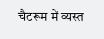चैटरूम में व्यस्त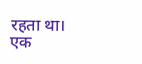रहता था। एक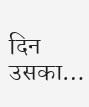दिन उसका…